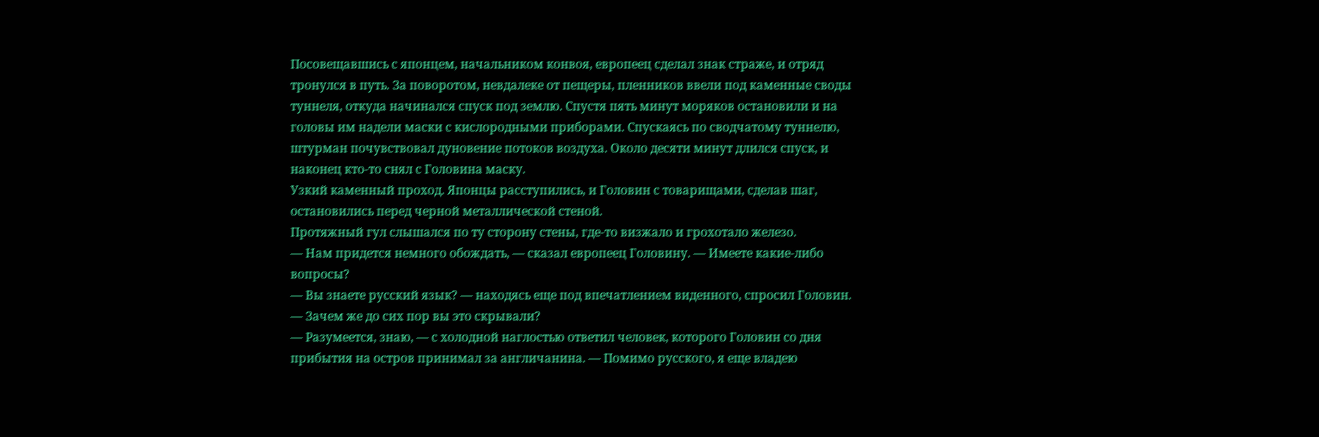Посовещавшись с японцем, начальником конвоя, европеец сделал знак страже, и отряд тронулся в путь. За поворотом, невдалеке от пещеры, пленников ввели под каменные своды туннеля, откуда начинался спуск под землю. Спустя пять минут моряков остановили и на головы им надели маски с кислородными приборами. Спускаясь по сводчатому туннелю, штурман почувствовал дуновение потоков воздуха. Около десяти минут длился спуск, и наконец кто-то снял с Головина маску.
Узкий каменный проход. Японцы расступились, и Головин с товарищами, сделав шаг, остановились перед черной металлической стеной.
Протяжный гул слышался по ту сторону стены, где-то визжало и грохотало железо.
— Нам придется немного обождать, — сказал европеец Головину. — Имеете какие-либо вопросы?
— Вы знаете русский язык? — находясь еще под впечатлением виденного, спросил Головин. — Зачем же до сих пор вы это скрывали?
— Разумеется, знаю, — с холодной наглостью ответил человек, которого Головин со дня прибытия на остров принимал за англичанина. — Помимо русского, я еще владею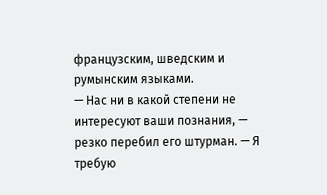французским, шведским и румынским языками.
— Нас ни в какой степени не интересуют ваши познания, — резко перебил его штурман. — Я требую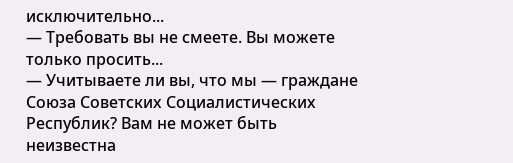исключительно...
— Требовать вы не смеете. Вы можете только просить...
— Учитываете ли вы, что мы — граждане Союза Советских Социалистических Республик? Вам не может быть неизвестна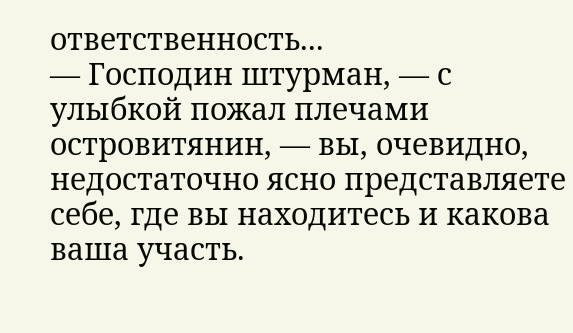ответственность...
— Господин штурман, — с улыбкой пожал плечами островитянин, — вы, очевидно, недостаточно ясно представляете себе, где вы находитесь и какова ваша участь.